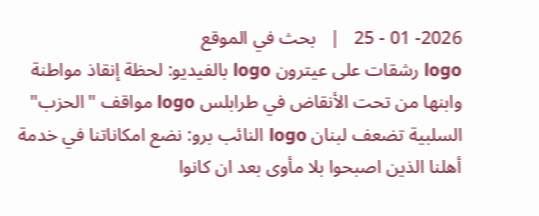2026- 01 - 25   |   بحث في الموقع
logo رشقات على عيترون logo بالفيديو: لحظة إنقاذ مواطنة وابنها من تحت الأنقاض في طرابلس logo مواقف "الحزب" السلبية تضعف لبنان logo النائب برو: نضع امكاناتنا في خدمة أهلنا الذين اصبحوا بلا مأوى بعد ان كانوا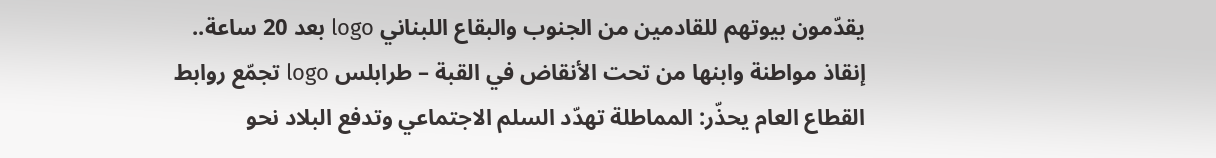يقدّمون بيوتهم للقادمين من الجنوب والبقاع اللبناني logo بعد 20 ساعة.. إنقاذ مواطنة وابنها من تحت الأنقاض في القبة – طرابلس logo تجمّع روابط القطاع العام يحذّر: المماطلة تهدّد السلم الاجتماعي وتدفع البلاد نحو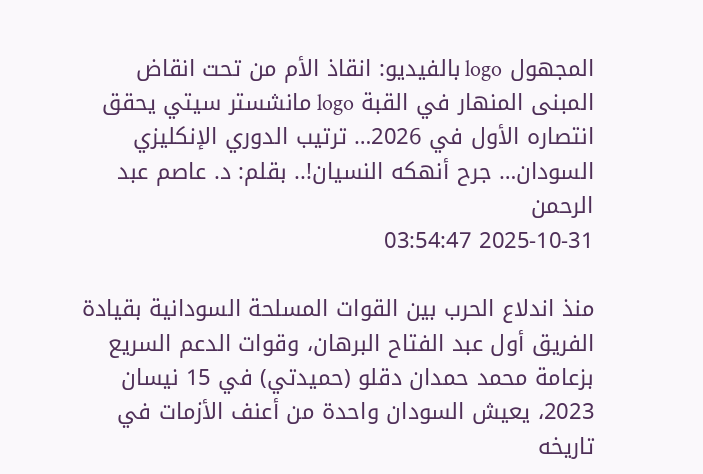المجهول logo بالفيديو: انقاذ الأم من تحت انقاض المبنى المنهار في القبة logo مانشستر سيتي يحقق انتصاره الأول في 2026… ترتيب الدوري الإنكليزي
السودان… جرح أنهكه النسيان!.. بقلم: د. عاصم عبد الرحمن
2025-10-31 03:54:47

منذ اندلاع الحرب بين القوات المسلحة السودانية بقيادة الفريق أول عبد الفتاح البرهان، وقوات الدعم السريع بزعامة محمد حمدان دقلو (حميدتي) في 15 نيسان 2023، يعيش السودان واحدة من أعنف الأزمات في تاريخه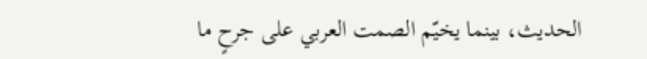الحديث، بينما يخيّم الصمت العربي على جرحٍ ما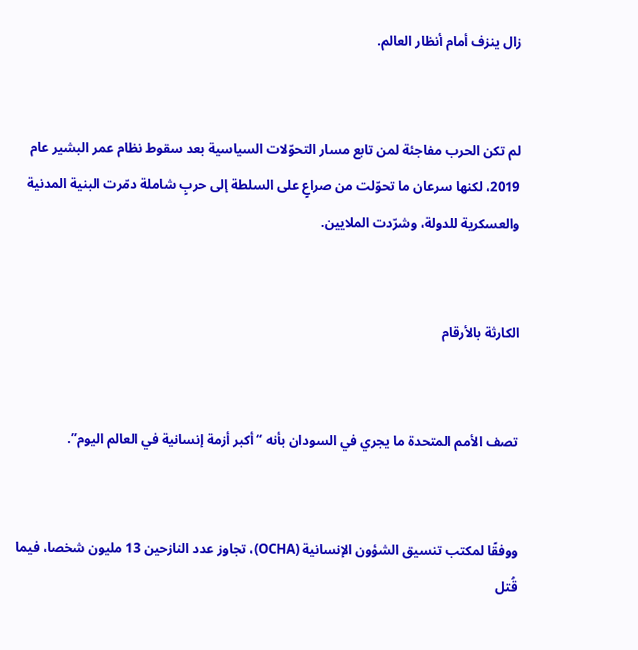زال ينزف أمام أنظار العالم.


لم تكن الحرب مفاجئة لمن تابع مسار التحوّلات السياسية بعد سقوط نظام عمر البشير عام 2019، لكنها سرعان ما تحوّلت من صراعٍ على السلطة إلى حربٍ شاملة دمّرت البنية المدنية والعسكرية للدولة، وشرّدت الملايين.


الكارثة بالأرقام


تصف الأمم المتحدة ما يجري في السودان بأنه “أكبر أزمة إنسانية في العالم اليوم”.


ووفقًا لمكتب تنسيق الشؤون الإنسانية (OCHA)، تجاوز عدد النازحين 13 مليون شخصا، فيما قُتل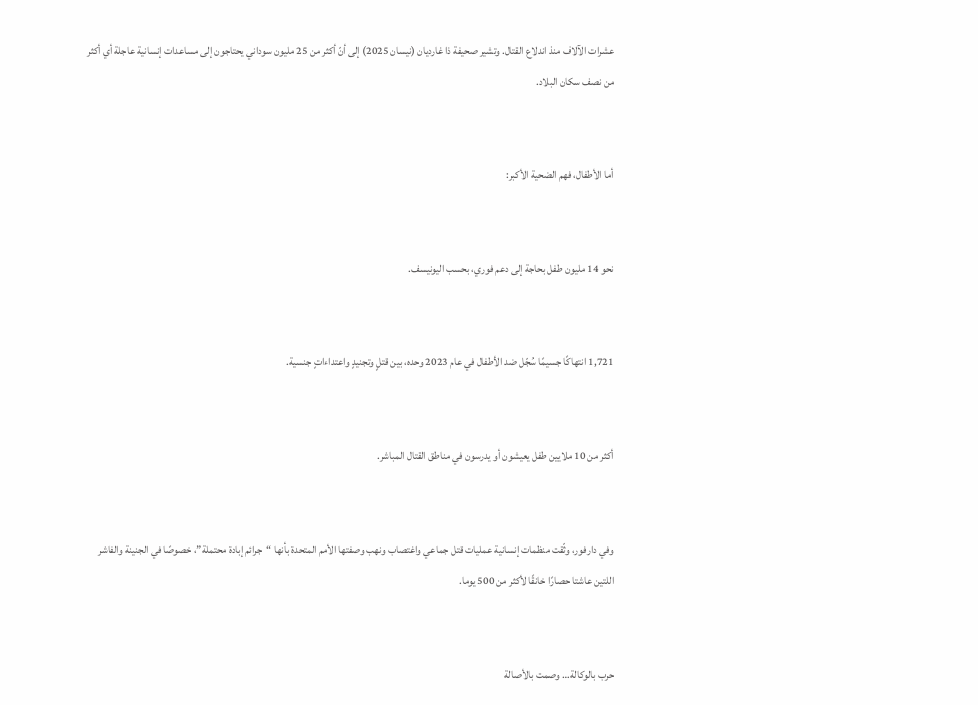عشرات الآلاف منذ اندلاع القتال. وتشير صحيفة ذا غارديان (نيسان 2025) إلى أنّ أكثر من 25 مليون سوداني يحتاجون إلى مساعدات إنسانية عاجلة أي أكثر من نصف سكان البلاد.


أما الأطفال، فهم الضحية الأكبر:


نحو 14 مليون طفل بحاجة إلى دعم فوري، بحسب اليونيسف.


1,721 انتهاكًا جسيمًا سُجّل ضد الأطفال في عام 2023 وحده، بين قتلٍ وتجنيدٍ واعتداءاتٍ جنسية.


أكثر من 10 ملايين طفل يعيشون أو يدرسون في مناطق القتال المباشر.


وفي دارفور، وثّقت منظمات إنسانية عمليات قتل جماعي واغتصاب ونهب وصفتها الأمم المتحدة بأنها “جرائم إبادة محتملة”، خصوصًا في الجنينة والفاشر اللتين عاشتا حصارًا خانقًا لأكثر من 500 يوما.


حرب بالوكالة… وصمت بالأصالة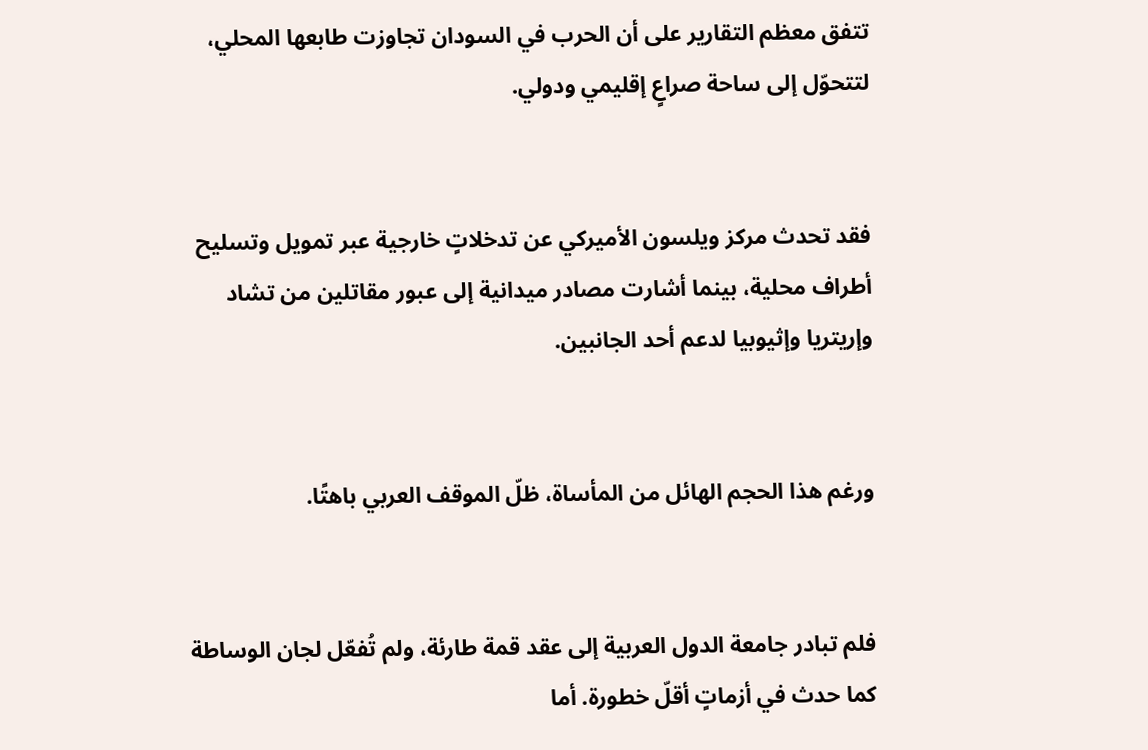تتفق معظم التقارير على أن الحرب في السودان تجاوزت طابعها المحلي، لتتحوّل إلى ساحة صراعٍ إقليمي ودولي.


فقد تحدث مركز ويلسون الأميركي عن تدخلاتٍ خارجية عبر تمويل وتسليح أطراف محلية، بينما أشارت مصادر ميدانية إلى عبور مقاتلين من تشاد وإريتريا وإثيوبيا لدعم أحد الجانبين.


ورغم هذا الحجم الهائل من المأساة، ظلّ الموقف العربي باهتًا.


فلم تبادر جامعة الدول العربية إلى عقد قمة طارئة، ولم تُفعّل لجان الوساطة كما حدث في أزماتٍ أقلّ خطورة. أما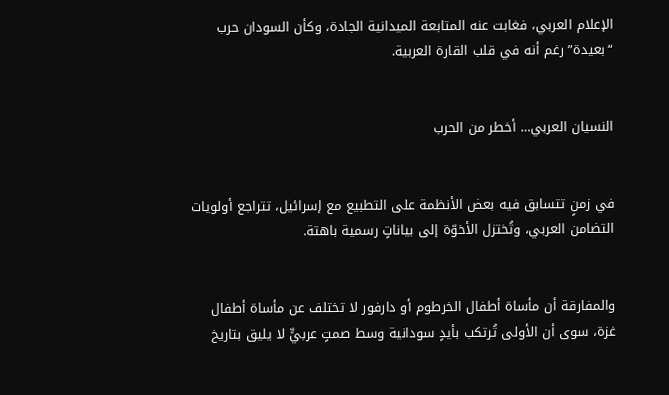الإعلام العربي، فغابت عنه المتابعة الميدانية الجادة، وكأن السودان حرب “بعيدة” رغم أنه في قلب القارة العربية.


النسيان العربي… أخطر من الحرب


في زمنٍ تتسابق فيه بعض الأنظمة على التطبيع مع إسرائيل، تتراجع أولويات التضامن العربي، وتُختزل الأخوّة إلى بياناتٍ رسمية باهتة.


والمفارقة أن مأساة أطفال الخرطوم أو دارفور لا تختلف عن مأساة أطفال غزة، سوى أن الأولى تُرتكب بأيدٍ سودانية وسط صمتٍ عربيٍّ لا يليق بتاريخ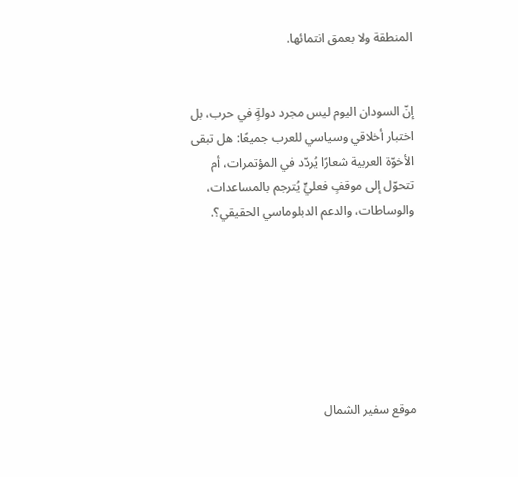المنطقة ولا بعمق انتمائها.


إنّ السودان اليوم ليس مجرد دولةٍ في حرب، بل اختبار أخلاقي وسياسي للعرب جميعًا: هل تبقى الأخوّة العربية شعارًا يُردّد في المؤتمرات، أم تتحوّل إلى موقفٍ فعليٍّ يُترجم بالمساعدات، والوساطات، والدعم الدبلوماسي الحقيقي؟.







موقع سفير الشمال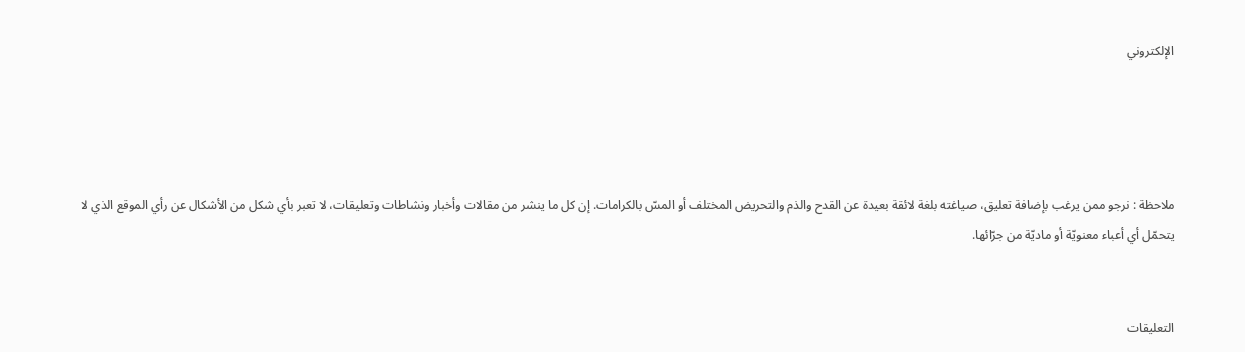الإلكتروني




ملاحظة : نرجو ممن يرغب بإضافة تعليق، صياغته بلغة لائقة بعيدة عن القدح والذم والتحريض المختلف أو المسّ بالكرامات. إن كل ما ينشر من مقالات وأخبار ونشاطات وتعليقات، لا تعبر بأي شكل من الأشكال عن رأي الموقع الذي لا يتحمّل أي أعباء معنويّة أو ماديّة من جرّائها.


التعليقات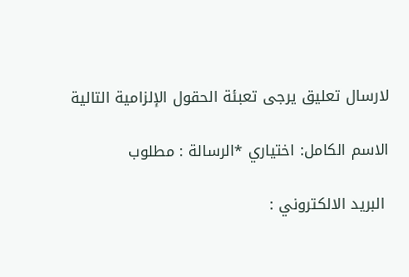لارسال تعليق يرجى تعبئة الحقول الإلزامية التالية

الاسم الكامل: اختياري *الرسالة : مطلوب

 البريد الالكتروني :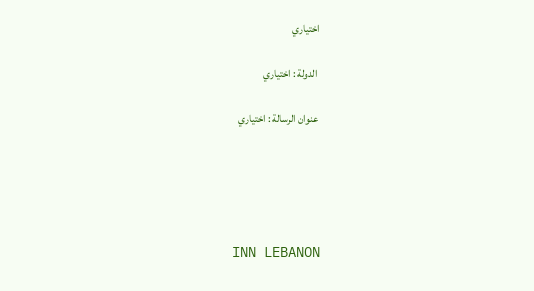اختياري

 الدولة : اختياري

 عنوان الرسالة : اختياري





INN LEBANON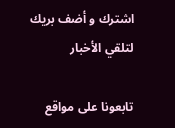اشترك و أضف بريك لتلقي الأخبار

تابعونا على مواقع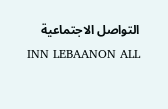التواصل الاجتماعية
INN LEBAANON ALL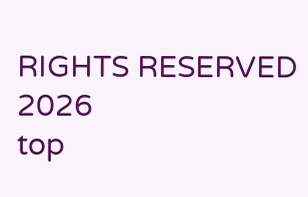RIGHTS RESERVED 2026
top